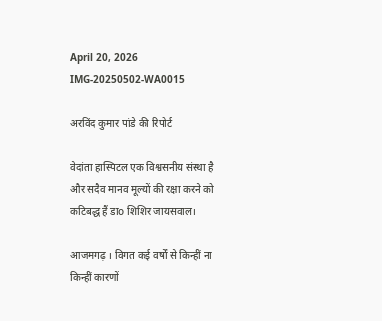April 20, 2026
IMG-20250502-WA0015

अरविंद कुमार पांडे की रिपोर्ट

वेदांता हास्पिटल एक विश्वसनीय संस्था है और सदैव मानव मूल्यों की रक्षा करने को कटिबद्ध हैं डाo शिशिर जायसवाल।

आजमगढ़ । विगत कई वर्षों से किन्हीं ना किन्हीं कारणों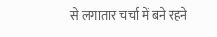से लगातार चर्चा में बने रहने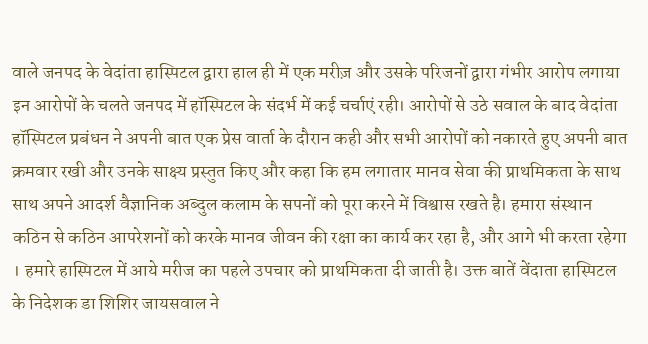वाले जनपद के वेदांता हास्पिटल द्वारा हाल ही में एक मरीज़ और उसके परिजनों द्वारा गंभीर आरोप लगाया इन आरोपों के चलते जनपद में हॉस्पिटल के संदर्भ में कई चर्चाएं रही। आरोपों से उठे सवाल के बाद वेदांता हॉस्पिटल प्रबंधन ने अपनी बात एक प्रेस वार्ता के दौरान कही और सभी आरोपों को नकारते हुए अपनी बात क्रमवार रखी और उनके साक्ष्य प्रस्तुत किए और कहा कि हम लगातार मानव सेवा की प्राथमिकता के साथ साथ अपने आदर्श वैज्ञानिक अब्दुल कलाम के सपनों को पूरा करने में विश्वास रखते है। हमारा संस्थान कठिन से कठिन आपरेशनों को करके मानव जीवन की रक्षा का कार्य कर रहा है, और आगे भी करता रहेगा । हमारे हास्पिटल में आये मरीज का पहले उपचार को प्राथमिकता दी जाती है। उक्त बातें वेंदाता हास्पिटल के निदेशक डा शिशिर जायसवाल ने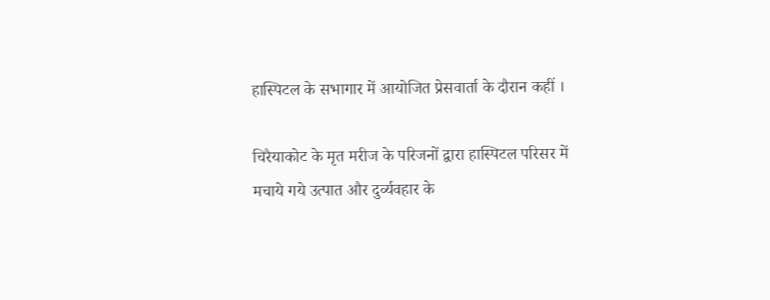हास्पिटल के सभागार में आयोजित प्रेसवार्ता के दौरान कहीं ।

चिरैयाकोट के मृत मरीज के परिजनों द्वारा हास्पिटल परिसर में मचाये गये उत्पात और दुर्व्यवहार के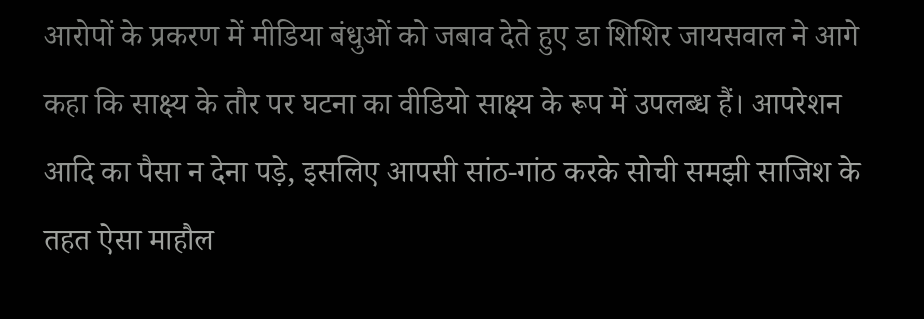आरोपों के प्रकरण में मीडिया बंधुओं को जबाव देते हुए डा शिशिर जायसवाल ने आगे कहा कि साक्ष्य के तौर पर घटना का वीडियो साक्ष्य के रूप में उपलब्ध हैं। आपरेशन आदि का पैसा न देना पड़े, इसलिए आपसी सांठ-गांठ करके सोची समझी साजिश के तहत ऐसा माहौल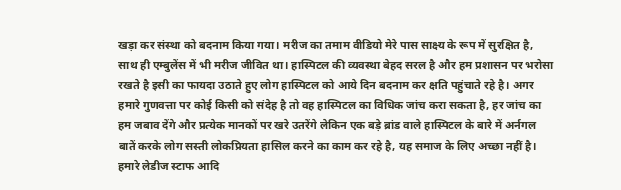खड़ा कर संस्था को बदनाम किया गया। मरीज का तमाम वीडियो मेरे पास साक्ष्य के रूप में सुरक्षित है, साथ ही एम्बुलेंस में भी मरीज जीवित था। हास्पिटल की व्यवस्था बेहद सरल है और हम प्रशासन पर भरोसा रखते है इसी का फायदा उठाते हुए लोग हास्पिटल को आये दिन बदनाम कर क्षति पहुंचाते रहे है। अगर हमारे गुणवत्ता पर कोई किसी को संदेह है तो वह हास्पिटल का विधिक जांच करा सकता है, हर जांच का हम जबाव देंगे और प्रत्येक मानकों पर खरे उतरेंगे लेकिन एक बड़े ब्रांड वाले हास्पिटल के बारे में अर्नगल बातें करके लोग सस्ती लोकप्रियता हासिल करने का काम कर रहे है, यह समाज के लिए अच्छा नहीं है। हमारे लेडीज स्टाफ आदि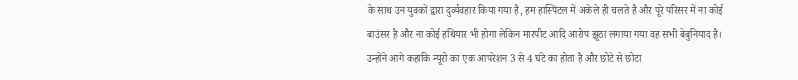के साथ उन युवकों द्वारा दुर्व्यवहार किया गया है, हम हास्पिटल में अकेले ही चलते है और पूरे परिसर में ना कोई बाउंसर है और ना कोई हथियार भी होगा लेकिन मारपीट आदि आरोप झूठा लगाया गया वह सभी बेबुनियाद है। उन्होंने आगे कहाकि न्यूरो का एक आपरेशन 3 से 4 घंटे का होता है और छोटे से छोटा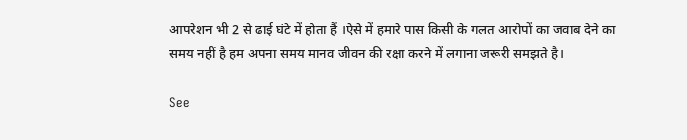आपरेशन भी 2 से ढाई घंटे में होता हैं ।ऐसे में हमारे पास किसी के गलत आरोपों का जवाब देने का समय नहीं है हम अपना समय मानव जीवन की रक्षा करने में लगाना जरूरी समझते है।

See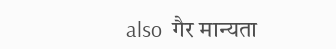also  गैर मान्यता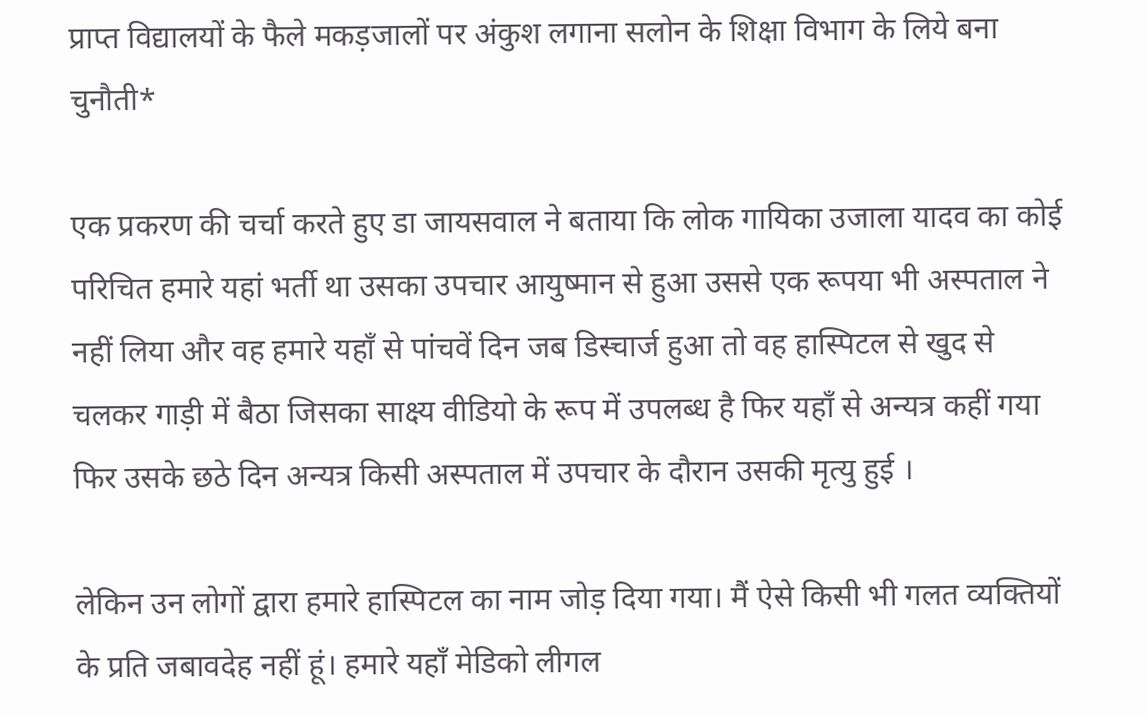प्राप्त विद्यालयों के फैले मकड़जालों पर अंकुश लगाना सलोन के शिक्षा विभाग के लिये बना चुनौती*

एक प्रकरण की चर्चा करते हुए डा जायसवाल ने बताया कि लोक गायिका उजाला यादव का कोई परिचित हमारे यहां भर्ती था उसका उपचार आयुष्मान से हुआ उससे एक रूपया भी अस्पताल ने नहीं लिया और वह हमारे यहाँ से पांचवें दिन जब डिस्चार्ज हुआ तो वह हास्पिटल से खुद से चलकर गाड़ी में बैठा जिसका साक्ष्य वीडियो के रूप में उपलब्ध है फिर यहाँ से अन्यत्र कहीं गया फिर उसके छठे दिन अन्यत्र किसी अस्पताल में उपचार के दौरान उसकी मृत्यु हुई ।

लेकिन उन लोगों द्वारा हमारे हास्पिटल का नाम जोड़ दिया गया। मैं ऐसे किसी भी गलत व्यक्तियों के प्रति जबावदेह नहीं हूं। हमारे यहाँ मेडिको लीगल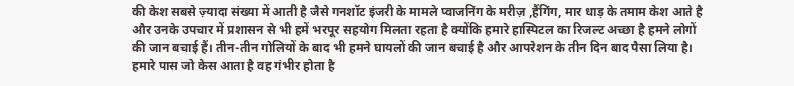की केश सबसे ज़्यादा संख्या में आती है जैसे गनशॉट इंजरी के मामले प्वाजनिंग के मरीज़ ,हैंगिंग, मार धाड़ के तमाम केश आते है और उनके उपचार में प्रशासन से भी हमें भरपूर सहयोग मिलता रहता है क्योंकि हमारे हास्पिटल का रिजल्ट अच्छा है हमने लोगों की जान बचाई हैं। तीन-तीन गोलियों के बाद भी हमने घायलों की जान बचाई है और आपरेशन के तीन दिन बाद पैसा लिया है। हमारे पास जो केस आता है वह गंभीर होता है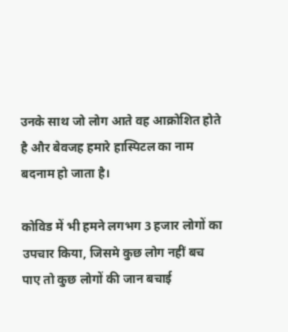उनके साथ जो लोग आते वह आक्रोशित होते है और बेवजह हमारे हास्पिटल का नाम बदनाम हो जाता है।

कोविड में भी हमने लगभग 3 हजार लोगों का उपचार किया, जिसमे कुछ लोग नहीं बच पाए तो कुछ लोगों की जान बचाई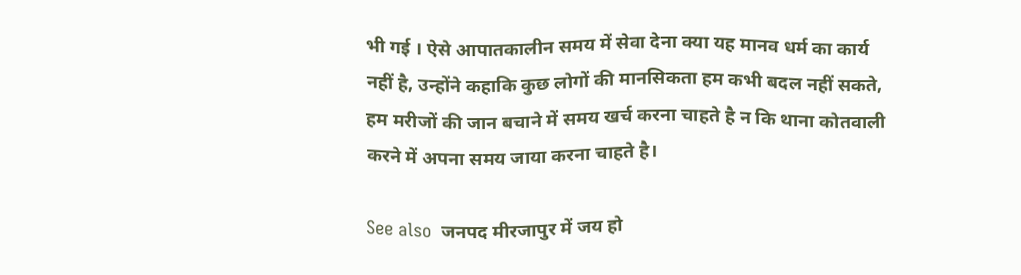भी गई । ऐसे आपातकालीन समय में सेवा देना क्या यह मानव धर्म का कार्य नहीं है, उन्होंने कहाकि कुछ लोगों की मानसिकता हम कभी बदल नहीं सकते, हम मरीजों की जान बचाने में समय खर्च करना चाहते है न कि थाना कोतवाली करने में अपना समय जाया करना चाहते है।

See also  जनपद मीरजापुर में जय हो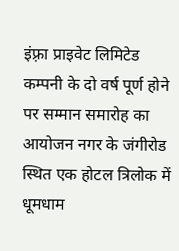इंफ़्रा प्राइवेट लिमिटेड कम्पनी के दो वर्ष पूर्ण होने पर सम्मान समारोह का आयोजन नगर के जंगीरोड स्थित एक होटल त्रिलोक में धूमधाम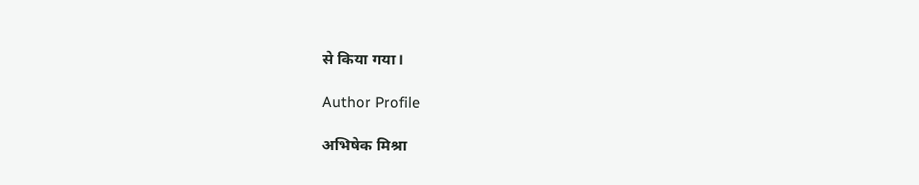से किया गया।

Author Profile

अभिषेक मिश्रा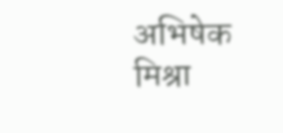अभिषेक मिश्रा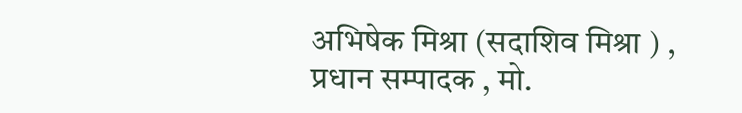अभिषेक मिश्रा (सदाशिव मिश्रा ) , प्रधान सम्पादक , मो.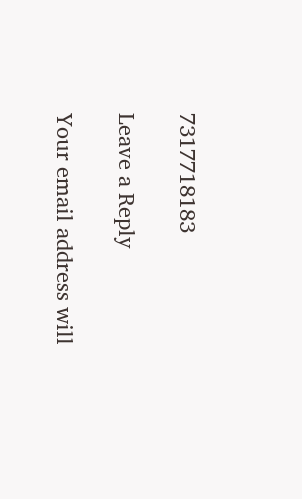7317718183

Leave a Reply

Your email address will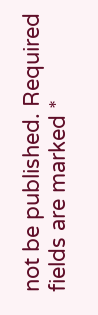not be published. Required fields are marked *